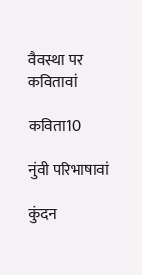वैवस्था पर कवितावां

कविता10

नुंवी परिभाषावां

कुंदन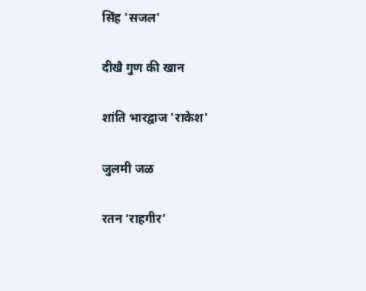सिंह 'सजल'

दीखै गुण की खान

शांति भारद्वाज 'राकेश'

जुलमी जळ

रतन ‘राहगीर’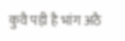कुवै पड़ी है भांग अठै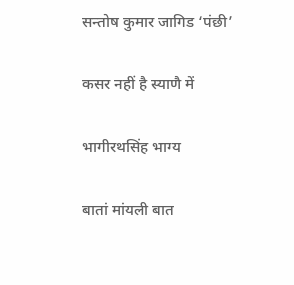सन्तोष कुमार जागिड ‘पंछी’

कसर नहीं है स्याणै में

भागीरथसिंह भाग्य

बातां मांयली बात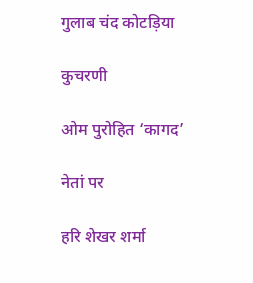गुलाब चंद कोटड़िया

कुचरणी

ओम पुरोहित ‘कागद’

नेतां पर

हरि शेखर शर्मा